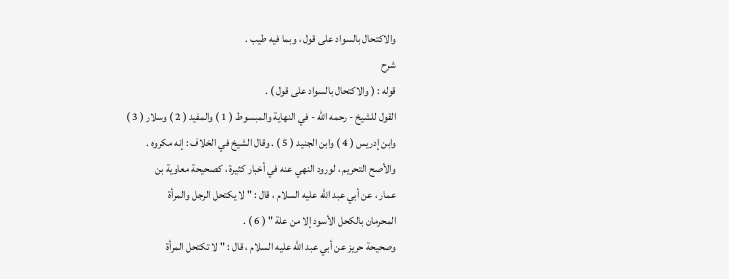والاكتحال بالسواد على قول ، وبما فيه طيب .
شرح
قوله : ( والاكتحال بالسواد على قول ) .
القول للشيخ - رحمه الله - في النهاية والمبسوط ( 1 ) والمفيد ( 2 ) وسلار ( 3 )
وابن إدريس ( 4 ) وابن الجنيد ( 5 ) . وقال الشيخ في الخلاف : إنه مكروه .
والأصح التحريم ، لورود النهي عنه في أخبار كثيرة ، كصحيحة معاوية بن
عمار ، عن أبي عبد الله عليه السلام ، قال : " لا يكتحل الرجل والمرأة
المحرمان بالكحل الأسود إلا من علة " ( 6 ) .
وصحيحة حريز عن أبي عبد الله عليه السلام ، قال : " لا تكتحل المرأة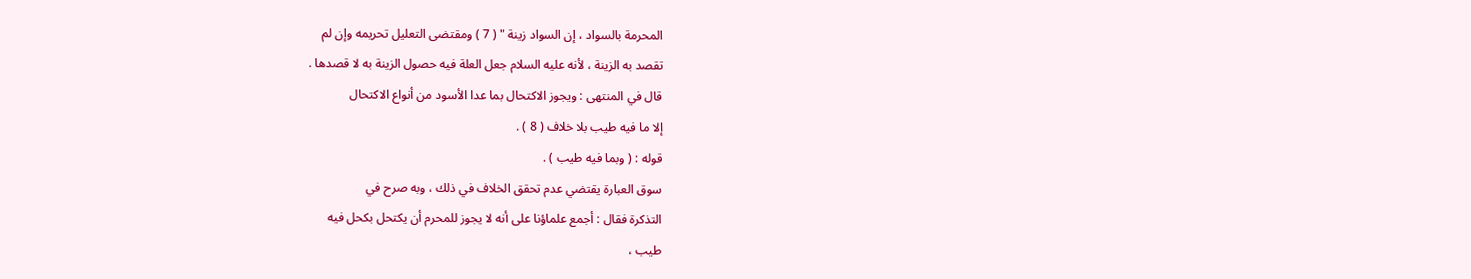المحرمة بالسواد ، إن السواد زينة " ( 7 ) ومقتضى التعليل تحريمه وإن لم
تقصد به الزينة ، لأنه عليه السلام جعل العلة فيه حصول الزينة به لا قصدها .
قال في المنتهى : ويجوز الاكتحال بما عدا الأسود من أنواع الاكتحال
إلا ما فيه طيب بلا خلاف ( 8 ) .
قوله : ( وبما فيه طيب ) .
سوق العبارة يقتضي عدم تحقق الخلاف في ذلك ، وبه صرح في
التذكرة فقال : أجمع علماؤنا على أنه لا يجوز للمحرم أن يكتحل بكحل فيه
طيب ،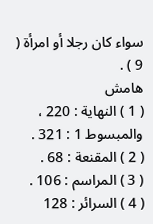سواء كان رجلا أو امرأة ( 9 ) .
هامش
( 1 ) النهاية : 220 ، والمبسوط 1 : 321 .
( 2 ) المقنعة : 68 .
( 3 ) المراسم : 106 .
( 4 ) السرائر : 128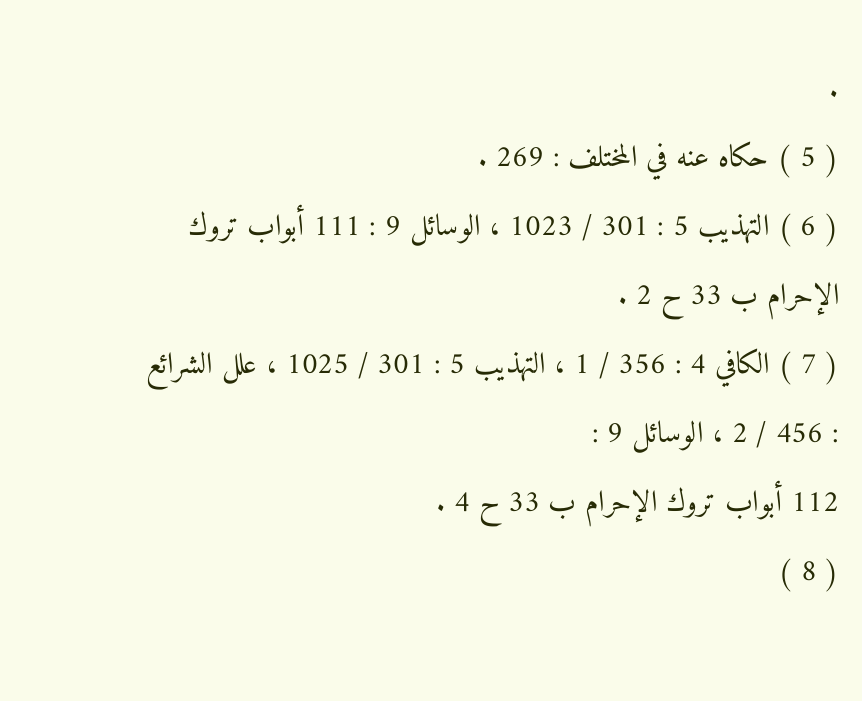.
( 5 ) حكاه عنه في المختلف : 269 .
( 6 ) التهذيب 5 : 301 / 1023 ، الوسائل 9 : 111 أبواب تروك الإحرام ب 33 ح 2 .
( 7 ) الكافي 4 : 356 / 1 ، التهذيب 5 : 301 / 1025 ، علل الشرائع : 456 / 2 ، الوسائل 9 :
112 أبواب تروك الإحرام ب 33 ح 4 .
( 8 )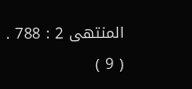المنتهى 2 : 788 .
( 9 )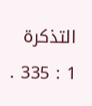التذكرة 1 : 335 .